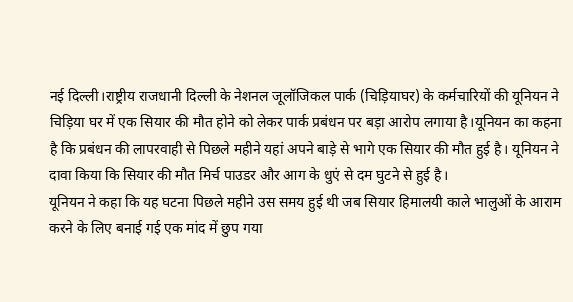नई दिल्ली।राष्ट्रीय राजधानी दिल्ली के नेशनल जूलॉजिकल पार्क (चिड़ियाघर) के कर्मचारियों की यूनियन ने चिड़िया घर में एक सियार की मौत होने को लेकर पार्क प्रबंधन पर बड़ा आरोप लगाया है।यूनियन का कहना है कि प्रबंधन की लापरवाही से पिछले महीने यहां अपने बाड़े से भागे एक सियार की मौत हुई है। यूनियन ने दावा किया कि सियार की मौत मिर्च पाउडर और आग के धुएं से दम घुटने से हुई है।
यूनियन ने कहा कि यह घटना पिछले महीने उस समय हुई थी जब सियार हिमालयी काले भालुओं के आराम करने के लिए बनाई गई एक मांद में छुप गया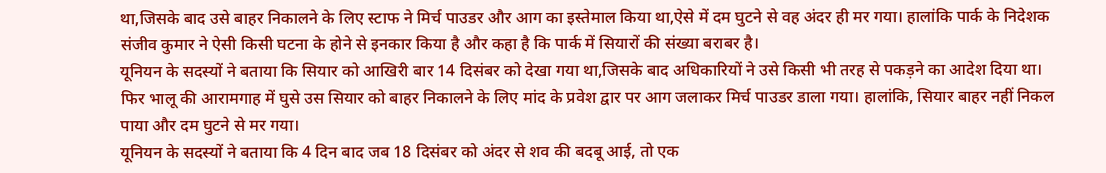था,जिसके बाद उसे बाहर निकालने के लिए स्टाफ ने मिर्च पाउडर और आग का इस्तेमाल किया था,ऐसे में दम घुटने से वह अंदर ही मर गया। हालांकि पार्क के निदेशक संजीव कुमार ने ऐसी किसी घटना के होने से इनकार किया है और कहा है कि पार्क में सियारों की संख्या बराबर है।
यूनियन के सदस्यों ने बताया कि सियार को आखिरी बार 14 दिसंबर को देखा गया था,जिसके बाद अधिकारियों ने उसे किसी भी तरह से पकड़ने का आदेश दिया था। फिर भालू की आरामगाह में घुसे उस सियार को बाहर निकालने के लिए मांद के प्रवेश द्वार पर आग जलाकर मिर्च पाउडर डाला गया। हालांकि, सियार बाहर नहीं निकल पाया और दम घुटने से मर गया।
यूनियन के सदस्यों ने बताया कि 4 दिन बाद जब 18 दिसंबर को अंदर से शव की बदबू आई, तो एक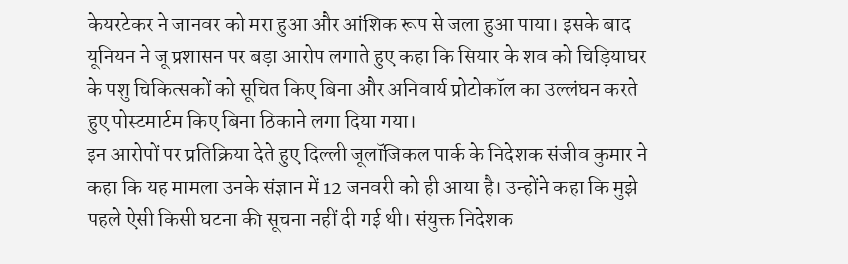केयरटेकर ने जानवर को मरा हुआ और आंशिक रूप से जला हुआ पाया। इसके बाद यूनियन ने जू प्रशासन पर बड़ा आरोप लगाते हुए कहा कि सियार के शव को चिड़ियाघर के पशु चिकित्सकों को सूचित किए बिना और अनिवार्य प्रोटोकॉल का उल्लंघन करते हुए पोस्टमार्टम किए बिना ठिकाने लगा दिया गया।
इन आरोपों पर प्रतिक्रिया देते हुए दिल्ली जूलॉजिकल पार्क के निदेशक संजीव कुमार ने कहा कि यह मामला उनके संज्ञान में 12 जनवरी को ही आया है। उन्होंने कहा कि मुझे पहले ऐसी किसी घटना की सूचना नहीं दी गई थी। संयुक्त निदेशक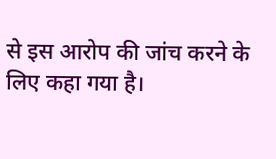से इस आरोप की जांच करने के लिए कहा गया है।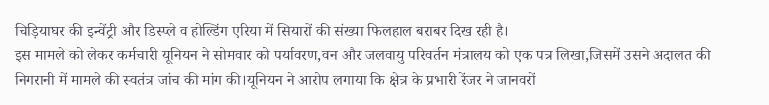चिड़ियाघर की इन्वेंट्री और डिस्प्ले व होल्डिंग एरिया में सियारों की संख्या फिलहाल बराबर दिख रही है।
इस मामले को लेकर कर्मचारी यूनियन ने सोमवार को पर्यावरण,वन और जलवायु परिवर्तन मंत्रालय को एक पत्र लिखा,जिसमें उसने अदालत की निगरानी में मामले की स्वतंत्र जांच की मांग की।यूनियन ने आरोप लगाया कि क्षेत्र के प्रभारी रेंजर ने जानवरों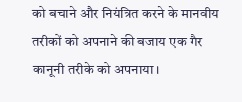को बचाने और नियंत्रित करने के मानवीय तरीकों को अपनाने की बजाय एक गैर कानूनी तरीके को अपनाया।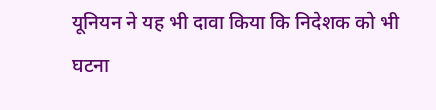यूनियन ने यह भी दावा किया कि निदेशक को भी घटना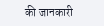की जानकारी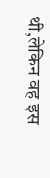थी,लेकिन वह इस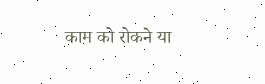काम को रोकने या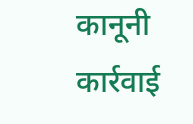कानूनी कार्रवाई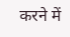करने में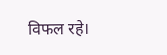विफल रहे।